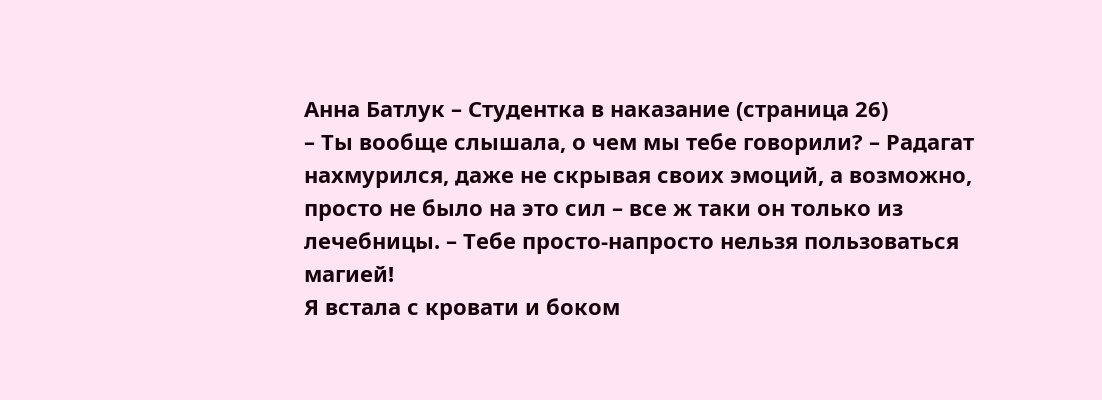Анна Батлук – Студентка в наказание (страница 26)
– Ты вообще слышала, о чем мы тебе говорили? – Радагат нахмурился, даже не скрывая своих эмоций, а возможно, просто не было на это сил – все ж таки он только из лечебницы. – Тебе просто-напросто нельзя пользоваться магией!
Я встала с кровати и боком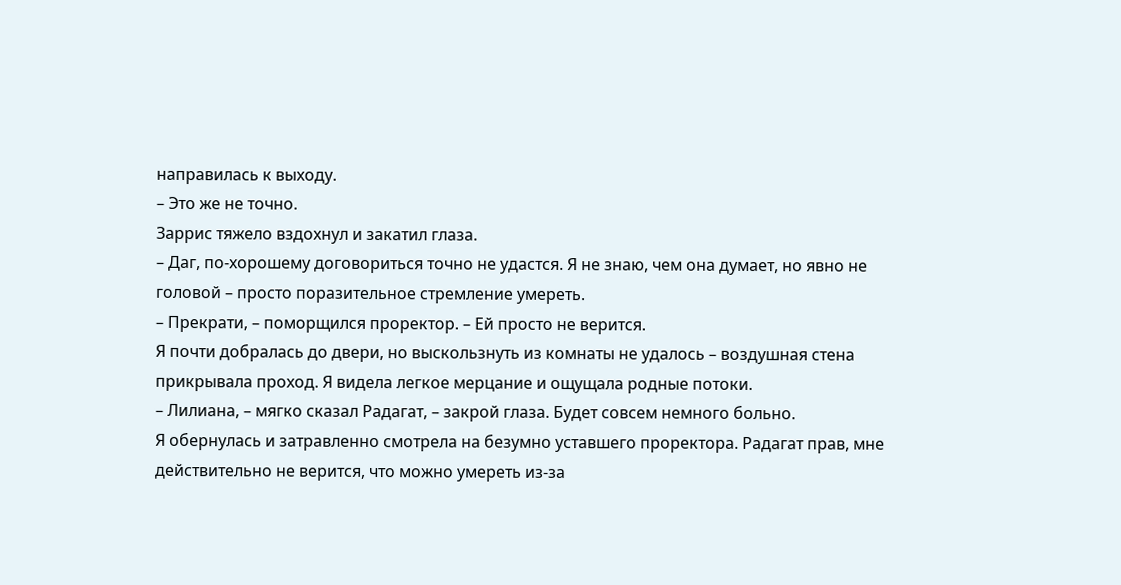направилась к выходу.
– Это же не точно.
Заррис тяжело вздохнул и закатил глаза.
– Даг, по-хорошему договориться точно не удастся. Я не знаю, чем она думает, но явно не головой – просто поразительное стремление умереть.
– Прекрати, – поморщился проректор. – Ей просто не верится.
Я почти добралась до двери, но выскользнуть из комнаты не удалось – воздушная стена прикрывала проход. Я видела легкое мерцание и ощущала родные потоки.
– Лилиана, – мягко сказал Радагат, – закрой глаза. Будет совсем немного больно.
Я обернулась и затравленно смотрела на безумно уставшего проректора. Радагат прав, мне действительно не верится, что можно умереть из-за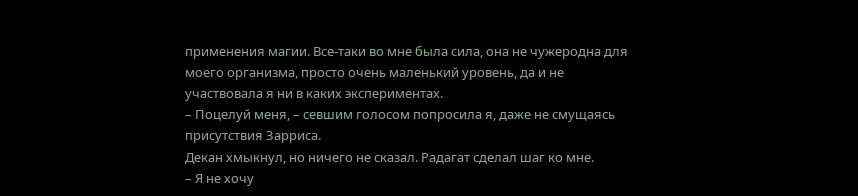применения магии. Все-таки во мне была сила, она не чужеродна для моего организма, просто очень маленький уровень, да и не участвовала я ни в каких экспериментах.
– Поцелуй меня, – севшим голосом попросила я, даже не смущаясь присутствия Зарриса.
Декан хмыкнул, но ничего не сказал. Радагат сделал шаг ко мне.
– Я не хочу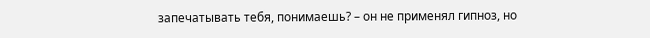запечатывать тебя, понимаешь? – он не применял гипноз, но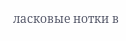ласковые нотки в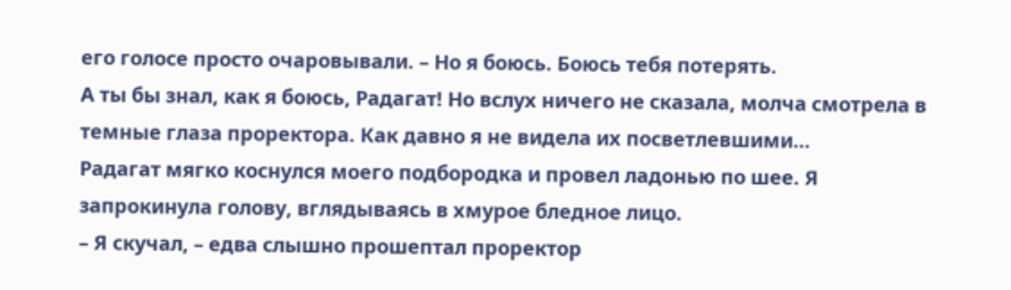его голосе просто очаровывали. – Но я боюсь. Боюсь тебя потерять.
А ты бы знал, как я боюсь, Радагат! Но вслух ничего не сказала, молча смотрела в темные глаза проректора. Как давно я не видела их посветлевшими…
Радагат мягко коснулся моего подбородка и провел ладонью по шее. Я запрокинула голову, вглядываясь в хмурое бледное лицо.
– Я скучал, – едва слышно прошептал проректор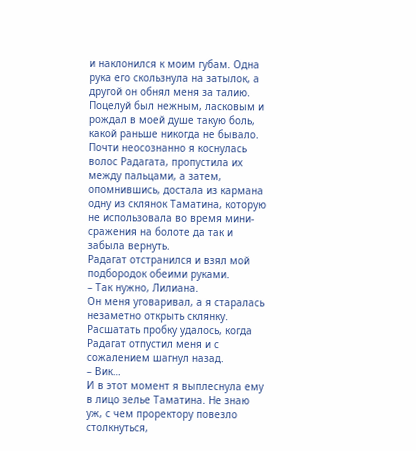и наклонился к моим губам. Одна рука его скользнула на затылок, а другой он обнял меня за талию. Поцелуй был нежным, ласковым и рождал в моей душе такую боль, какой раньше никогда не бывало. Почти неосознанно я коснулась волос Радагата, пропустила их между пальцами, а затем, опомнившись, достала из кармана одну из склянок Таматина, которую не использовала во время мини-сражения на болоте да так и забыла вернуть.
Радагат отстранился и взял мой подбородок обеими руками.
– Так нужно, Лилиана.
Он меня уговаривал, а я старалась незаметно открыть склянку. Расшатать пробку удалось, когда Радагат отпустил меня и с сожалением шагнул назад.
– Вик…
И в этот момент я выплеснула ему в лицо зелье Таматина. Не знаю уж, с чем проректору повезло столкнуться,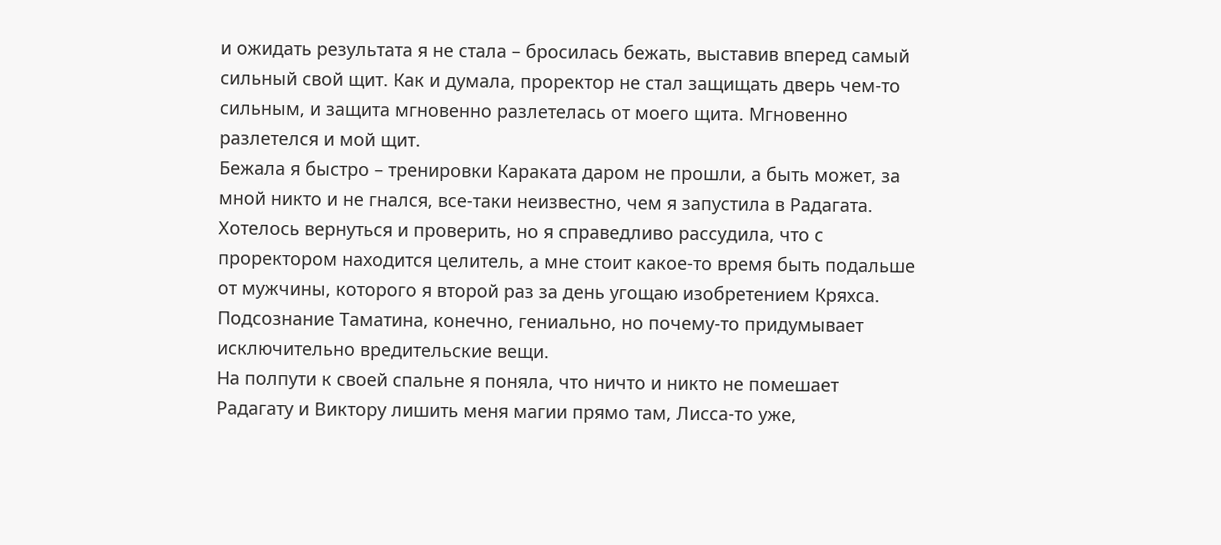и ожидать результата я не стала – бросилась бежать, выставив вперед самый сильный свой щит. Как и думала, проректор не стал защищать дверь чем-то сильным, и защита мгновенно разлетелась от моего щита. Мгновенно разлетелся и мой щит.
Бежала я быстро – тренировки Караката даром не прошли, а быть может, за мной никто и не гнался, все-таки неизвестно, чем я запустила в Радагата. Хотелось вернуться и проверить, но я справедливо рассудила, что с проректором находится целитель, а мне стоит какое-то время быть подальше от мужчины, которого я второй раз за день угощаю изобретением Кряхса. Подсознание Таматина, конечно, гениально, но почему-то придумывает исключительно вредительские вещи.
На полпути к своей спальне я поняла, что ничто и никто не помешает Радагату и Виктору лишить меня магии прямо там, Лисса-то уже,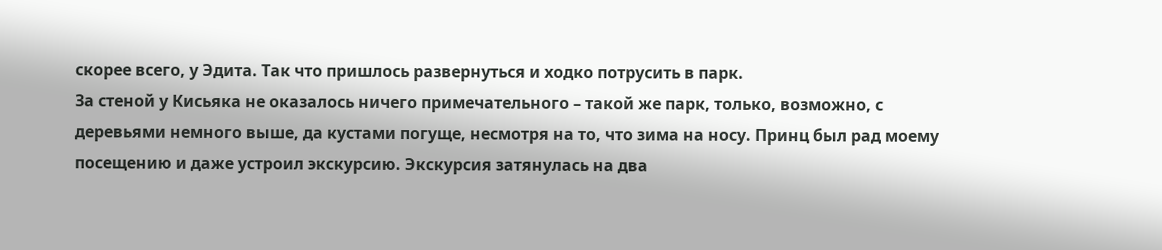скорее всего, у Эдита. Так что пришлось развернуться и ходко потрусить в парк.
За стеной у Кисьяка не оказалось ничего примечательного – такой же парк, только, возможно, с деревьями немного выше, да кустами погуще, несмотря на то, что зима на носу. Принц был рад моему посещению и даже устроил экскурсию. Экскурсия затянулась на два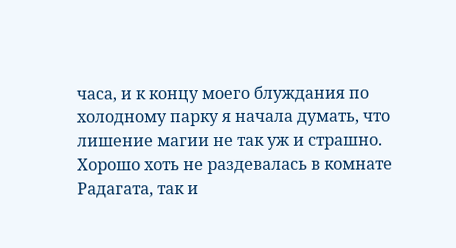часа, и к концу моего блуждания по холодному парку я начала думать, что лишение магии не так уж и страшно. Хорошо хоть не раздевалась в комнате Радагата, так и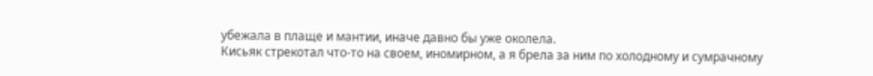убежала в плаще и мантии, иначе давно бы уже околела.
Кисьяк стрекотал что-то на своем, иномирном, а я брела за ним по холодному и сумрачному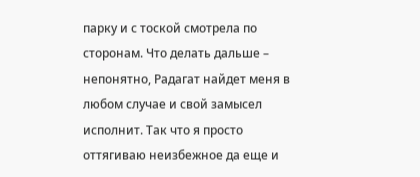парку и с тоской смотрела по сторонам. Что делать дальше – непонятно, Радагат найдет меня в любом случае и свой замысел исполнит. Так что я просто оттягиваю неизбежное да еще и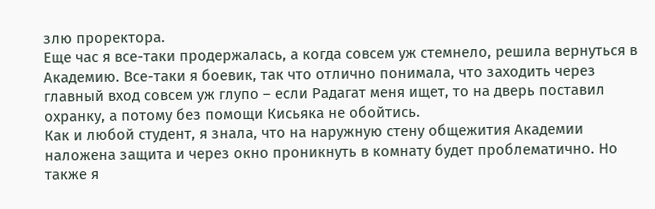злю проректора.
Еще час я все-таки продержалась, а когда совсем уж стемнело, решила вернуться в Академию. Все-таки я боевик, так что отлично понимала, что заходить через главный вход совсем уж глупо – если Радагат меня ищет, то на дверь поставил охранку, а потому без помощи Кисьяка не обойтись.
Как и любой студент, я знала, что на наружную стену общежития Академии наложена защита и через окно проникнуть в комнату будет проблематично. Но также я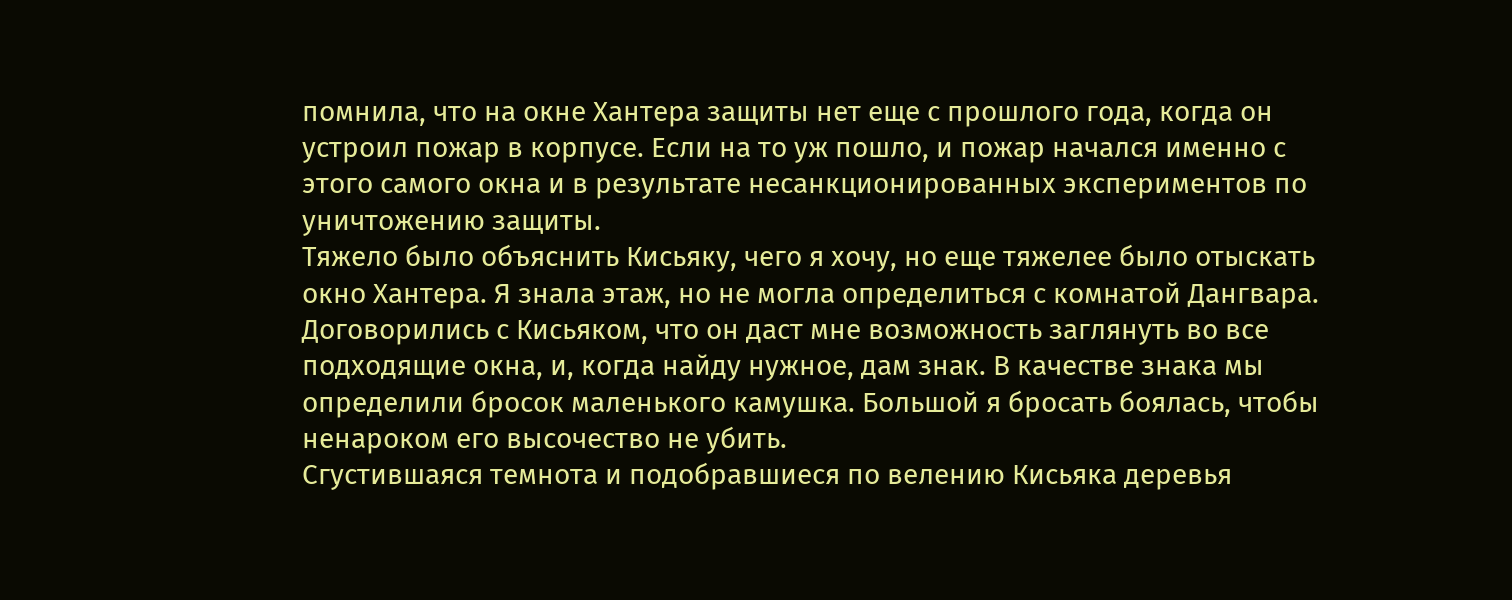помнила, что на окне Хантера защиты нет еще с прошлого года, когда он устроил пожар в корпусе. Если на то уж пошло, и пожар начался именно с этого самого окна и в результате несанкционированных экспериментов по уничтожению защиты.
Тяжело было объяснить Кисьяку, чего я хочу, но еще тяжелее было отыскать окно Хантера. Я знала этаж, но не могла определиться с комнатой Дангвара. Договорились с Кисьяком, что он даст мне возможность заглянуть во все подходящие окна, и, когда найду нужное, дам знак. В качестве знака мы определили бросок маленького камушка. Большой я бросать боялась, чтобы ненароком его высочество не убить.
Сгустившаяся темнота и подобравшиеся по велению Кисьяка деревья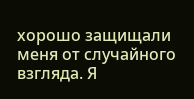хорошо защищали меня от случайного взгляда. Я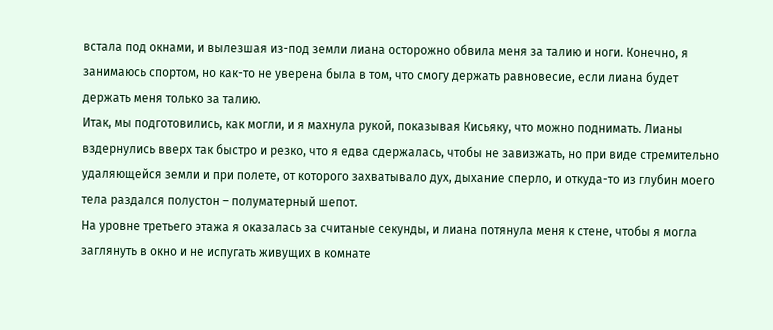встала под окнами, и вылезшая из-под земли лиана осторожно обвила меня за талию и ноги. Конечно, я занимаюсь спортом, но как-то не уверена была в том, что смогу держать равновесие, если лиана будет держать меня только за талию.
Итак, мы подготовились, как могли, и я махнула рукой, показывая Кисьяку, что можно поднимать. Лианы вздернулись вверх так быстро и резко, что я едва сдержалась, чтобы не завизжать, но при виде стремительно удаляющейся земли и при полете, от которого захватывало дух, дыхание сперло, и откуда-то из глубин моего тела раздался полустон – полуматерный шепот.
На уровне третьего этажа я оказалась за считаные секунды, и лиана потянула меня к стене, чтобы я могла заглянуть в окно и не испугать живущих в комнате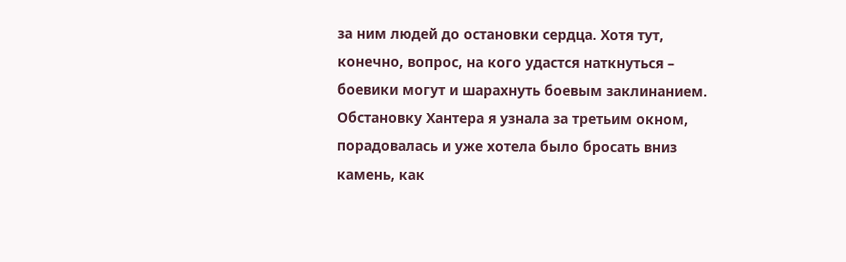за ним людей до остановки сердца. Хотя тут, конечно, вопрос, на кого удастся наткнуться – боевики могут и шарахнуть боевым заклинанием.
Обстановку Хантера я узнала за третьим окном, порадовалась и уже хотела было бросать вниз камень, как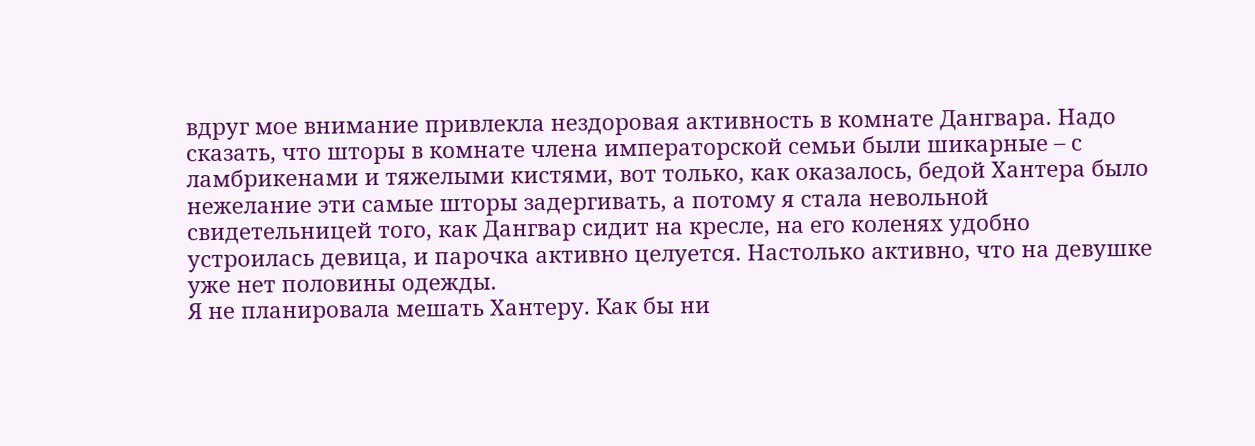вдруг мое внимание привлекла нездоровая активность в комнате Дангвара. Надо сказать, что шторы в комнате члена императорской семьи были шикарные – с ламбрикенами и тяжелыми кистями, вот только, как оказалось, бедой Хантера было нежелание эти самые шторы задергивать, а потому я стала невольной свидетельницей того, как Дангвар сидит на кресле, на его коленях удобно устроилась девица, и парочка активно целуется. Настолько активно, что на девушке уже нет половины одежды.
Я не планировала мешать Хантеру. Как бы ни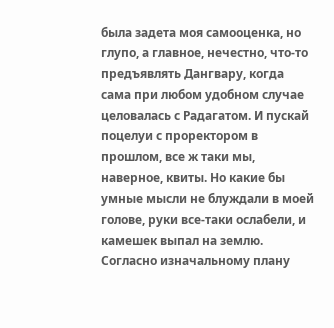была задета моя самооценка, но глупо, а главное, нечестно, что-то предъявлять Дангвару, когда сама при любом удобном случае целовалась с Радагатом. И пускай поцелуи с проректором в прошлом, все ж таки мы, наверное, квиты. Но какие бы умные мысли не блуждали в моей голове, руки все-таки ослабели, и камешек выпал на землю.
Согласно изначальному плану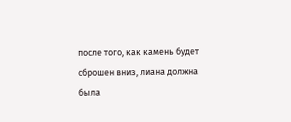после того, как камень будет сброшен вниз, лиана должна была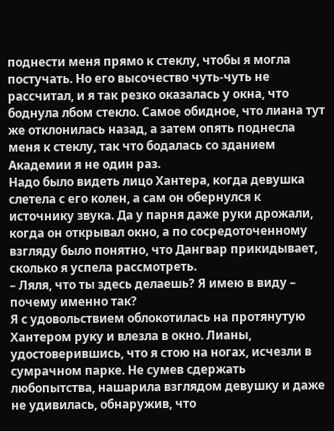поднести меня прямо к стеклу, чтобы я могла постучать. Но его высочество чуть-чуть не рассчитал, и я так резко оказалась у окна, что боднула лбом стекло. Самое обидное, что лиана тут же отклонилась назад, а затем опять поднесла меня к стеклу, так что бодалась со зданием Академии я не один раз.
Надо было видеть лицо Хантера, когда девушка слетела с его колен, а сам он обернулся к источнику звука. Да у парня даже руки дрожали, когда он открывал окно, а по сосредоточенному взгляду было понятно, что Дангвар прикидывает, сколько я успела рассмотреть.
– Ляля, что ты здесь делаешь? Я имею в виду – почему именно так?
Я с удовольствием облокотилась на протянутую Хантером руку и влезла в окно. Лианы, удостоверившись, что я стою на ногах, исчезли в сумрачном парке. Не сумев сдержать любопытства, нашарила взглядом девушку и даже не удивилась, обнаружив, что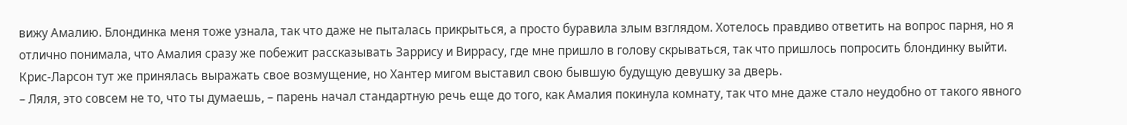вижу Амалию. Блондинка меня тоже узнала, так что даже не пыталась прикрыться, а просто буравила злым взглядом. Хотелось правдиво ответить на вопрос парня, но я отлично понимала, что Амалия сразу же побежит рассказывать Заррису и Виррасу, где мне пришло в голову скрываться, так что пришлось попросить блондинку выйти. Крис-Ларсон тут же принялась выражать свое возмущение, но Хантер мигом выставил свою бывшую будущую девушку за дверь.
– Ляля, это совсем не то, что ты думаешь, – парень начал стандартную речь еще до того, как Амалия покинула комнату, так что мне даже стало неудобно от такого явного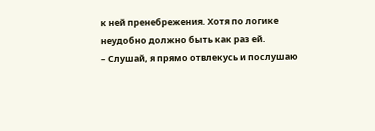к ней пренебрежения. Хотя по логике неудобно должно быть как раз ей.
– Слушай, я прямо отвлекусь и послушаю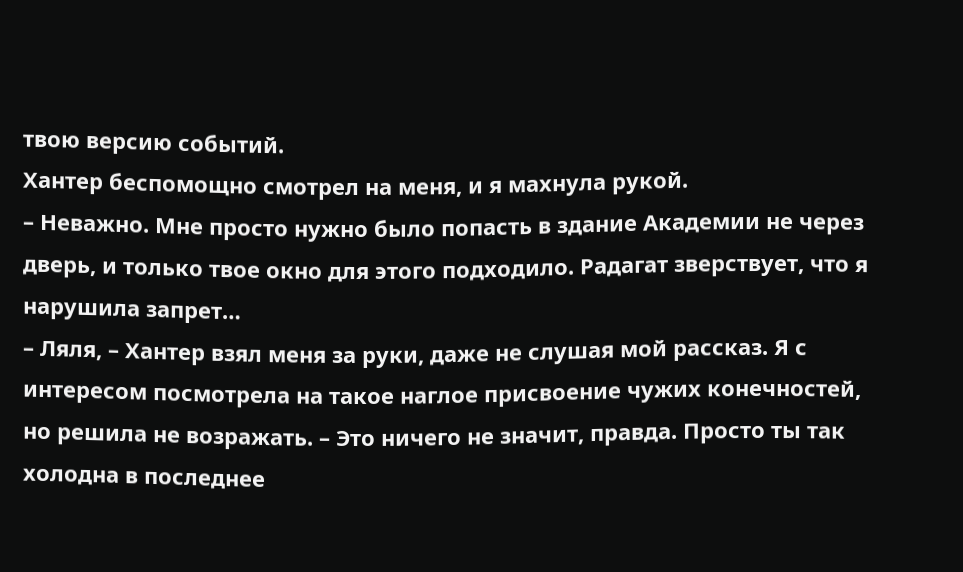твою версию событий.
Хантер беспомощно смотрел на меня, и я махнула рукой.
– Неважно. Мне просто нужно было попасть в здание Академии не через дверь, и только твое окно для этого подходило. Радагат зверствует, что я нарушила запрет…
– Ляля, – Хантер взял меня за руки, даже не слушая мой рассказ. Я с интересом посмотрела на такое наглое присвоение чужих конечностей, но решила не возражать. – Это ничего не значит, правда. Просто ты так холодна в последнее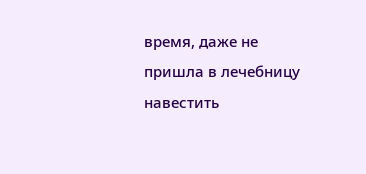время, даже не пришла в лечебницу навестить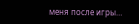меня после игры…